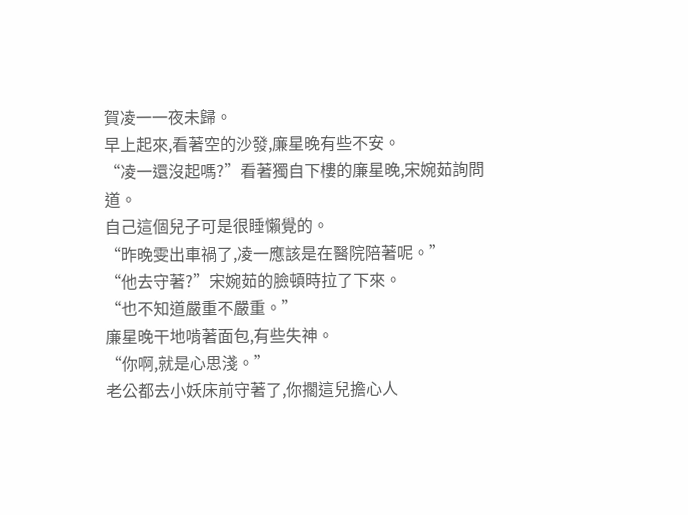賀凌一一夜未歸。
早上起來,看著空的沙發,廉星晚有些不安。
“凌一還沒起嗎?”看著獨自下樓的廉星晚,宋婉茹詢問道。
自己這個兒子可是很睡懶覺的。
“昨晚雯出車禍了,凌一應該是在醫院陪著呢。”
“他去守著?”宋婉茹的臉頓時拉了下來。
“也不知道嚴重不嚴重。”
廉星晚干地啃著面包,有些失神。
“你啊,就是心思淺。”
老公都去小妖床前守著了,你擱這兒擔心人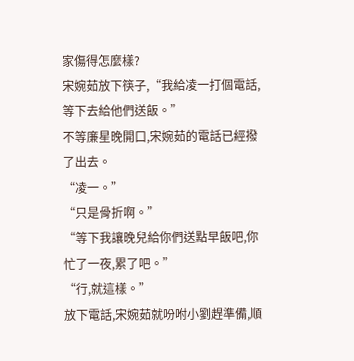家傷得怎麼樣?
宋婉茹放下筷子,“我給凌一打個電話,等下去給他們送飯。”
不等廉星晚開口,宋婉茹的電話已經撥了出去。
“凌一。”
“只是骨折啊。”
“等下我讓晚兒給你們送點早飯吧,你忙了一夜,累了吧。”
“行,就這樣。”
放下電話,宋婉茹就吩咐小劉趕準備,順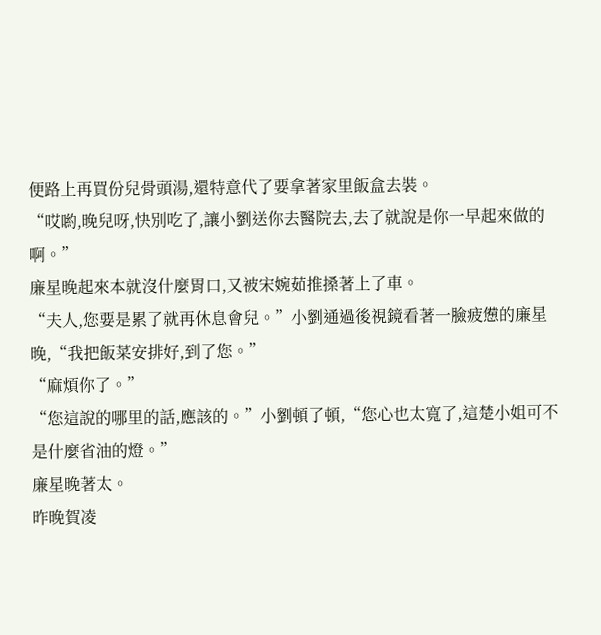便路上再買份兒骨頭湯,還特意代了要拿著家里飯盒去裝。
“哎喲,晚兒呀,快別吃了,讓小劉送你去醫院去,去了就說是你一早起來做的啊。”
廉星晚起來本就沒什麼胃口,又被宋婉茹推搡著上了車。
“夫人,您要是累了就再休息會兒。”小劉通過後視鏡看著一臉疲憊的廉星晚,“我把飯菜安排好,到了您。”
“麻煩你了。”
“您這說的哪里的話,應該的。”小劉頓了頓,“您心也太寬了,這楚小姐可不是什麼省油的燈。”
廉星晚著太。
昨晚賀凌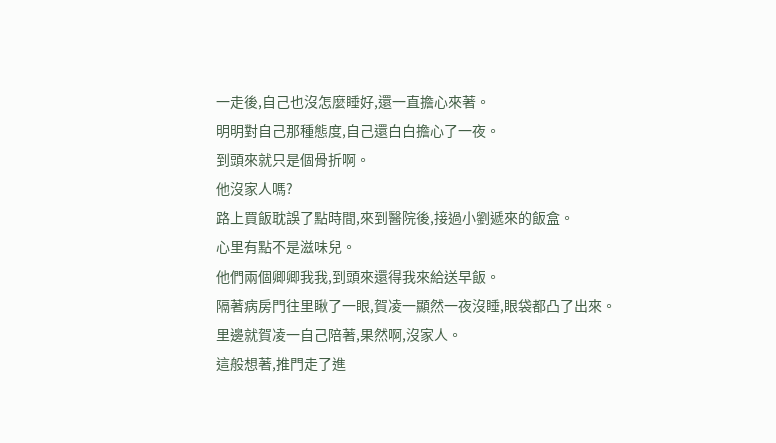一走後,自己也沒怎麼睡好,還一直擔心來著。
明明對自己那種態度,自己還白白擔心了一夜。
到頭來就只是個骨折啊。
他沒家人嗎?
路上買飯耽誤了點時間,來到醫院後,接過小劉遞來的飯盒。
心里有點不是滋味兒。
他們兩個卿卿我我,到頭來還得我來給送早飯。
隔著病房門往里瞅了一眼,賀凌一顯然一夜沒睡,眼袋都凸了出來。
里邊就賀凌一自己陪著,果然啊,沒家人。
這般想著,推門走了進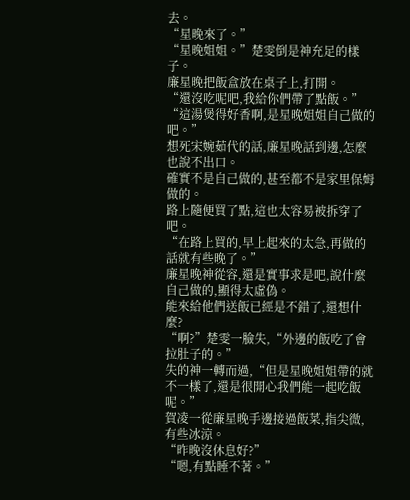去。
“星晚來了。”
“星晚姐姐。”楚雯倒是神充足的樣子。
廉星晚把飯盒放在桌子上,打開。
“還沒吃呢吧,我給你們帶了點飯。”
“這湯煲得好香啊,是星晚姐姐自己做的吧。”
想死宋婉茹代的話,廉星晚話到邊,怎麼也說不出口。
確實不是自己做的,甚至都不是家里保姆做的。
路上隨便買了點,這也太容易被拆穿了吧。
“在路上買的,早上起來的太急,再做的話就有些晚了。”
廉星晚神從容,還是實事求是吧,說什麼自己做的,顯得太虛偽。
能來給他們送飯已經是不錯了,還想什麼?
“啊?”楚雯一臉失,“外邊的飯吃了會拉肚子的。”
失的神一轉而過,“但是星晚姐姐帶的就不一樣了,還是很開心我們能一起吃飯呢。”
賀凌一從廉星晚手邊接過飯菜,指尖微,有些冰涼。
“昨晚沒休息好?”
“嗯,有點睡不著。”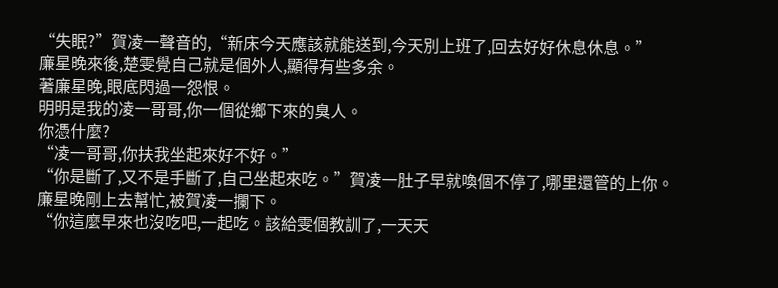“失眠?”賀凌一聲音的,“新床今天應該就能送到,今天別上班了,回去好好休息休息。”
廉星晚來後,楚雯覺自己就是個外人,顯得有些多余。
著廉星晚,眼底閃過一怨恨。
明明是我的凌一哥哥,你一個從鄉下來的臭人。
你憑什麼?
“凌一哥哥,你扶我坐起來好不好。”
“你是斷了,又不是手斷了,自己坐起來吃。”賀凌一肚子早就喚個不停了,哪里還管的上你。
廉星晚剛上去幫忙,被賀凌一攔下。
“你這麼早來也沒吃吧,一起吃。該給雯個教訓了,一天天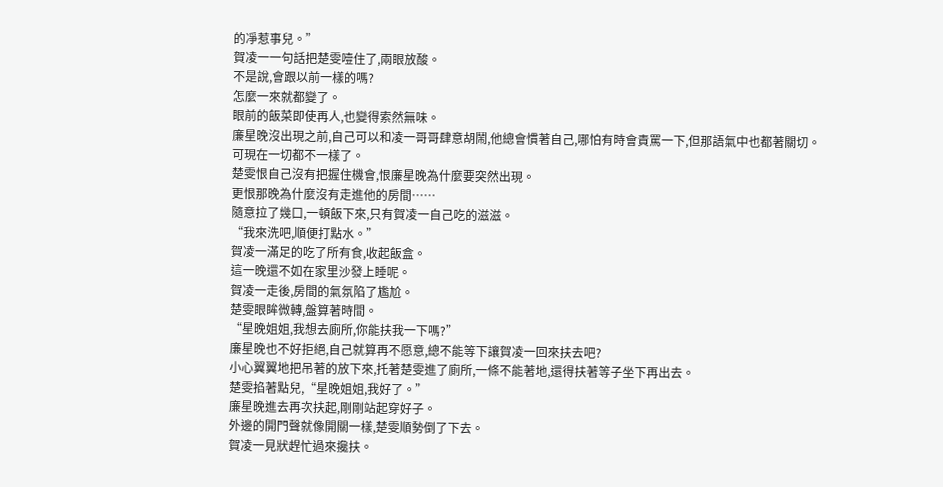的凈惹事兒。”
賀凌一一句話把楚雯噎住了,兩眼放酸。
不是說,會跟以前一樣的嗎?
怎麼一來就都變了。
眼前的飯菜即使再人,也變得索然無味。
廉星晚沒出現之前,自己可以和凌一哥哥肆意胡鬧,他總會慣著自己,哪怕有時會責罵一下,但那語氣中也都著關切。
可現在一切都不一樣了。
楚雯恨自己沒有把握住機會,恨廉星晚為什麼要突然出現。
更恨那晚為什麼沒有走進他的房間……
隨意拉了幾口,一頓飯下來,只有賀凌一自己吃的滋滋。
“我來洗吧,順便打點水。”
賀凌一滿足的吃了所有食,收起飯盒。
這一晚還不如在家里沙發上睡呢。
賀凌一走後,房間的氣氛陷了尷尬。
楚雯眼眸微轉,盤算著時間。
“星晚姐姐,我想去廁所,你能扶我一下嗎?”
廉星晚也不好拒絕,自己就算再不愿意,總不能等下讓賀凌一回來扶去吧?
小心翼翼地把吊著的放下來,托著楚雯進了廁所,一條不能著地,還得扶著等子坐下再出去。
楚雯掐著點兒,“星晚姐姐,我好了。”
廉星晚進去再次扶起,剛剛站起穿好子。
外邊的開門聲就像開關一樣,楚雯順勢倒了下去。
賀凌一見狀趕忙過來攙扶。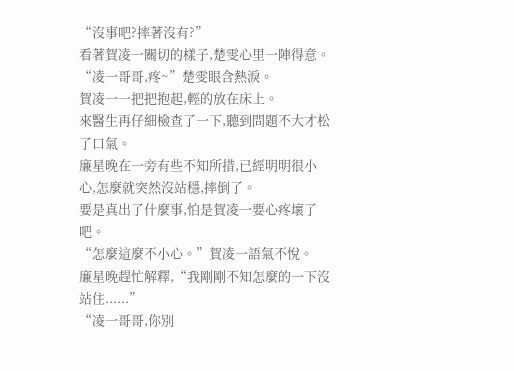“沒事吧?摔著沒有?”
看著賀凌一關切的樣子,楚雯心里一陣得意。
“凌一哥哥,疼~”楚雯眼含熱淚。
賀凌一一把把抱起,輕的放在床上。
來醫生再仔細檢查了一下,聽到問題不大才松了口氣。
廉星晚在一旁有些不知所措,已經明明很小心,怎麼就突然沒站穩,摔倒了。
要是真出了什麼事,怕是賀凌一要心疼壞了吧。
“怎麼這麼不小心。”賀凌一語氣不悅。
廉星晚趕忙解釋,“我剛剛不知怎麼的一下沒站住......”
“凌一哥哥,你別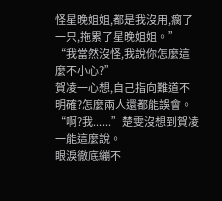怪星晚姐姐,都是我沒用,瘸了一只,拖累了星晚姐姐。”
“我當然沒怪,我說你怎麼這麼不小心?”
賀凌一心想,自己指向難道不明確?怎麼兩人還都能誤會。
“啊?我......”楚雯沒想到賀凌一能這麼說。
眼淚徹底繃不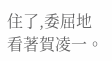住了,委屈地看著賀凌一。